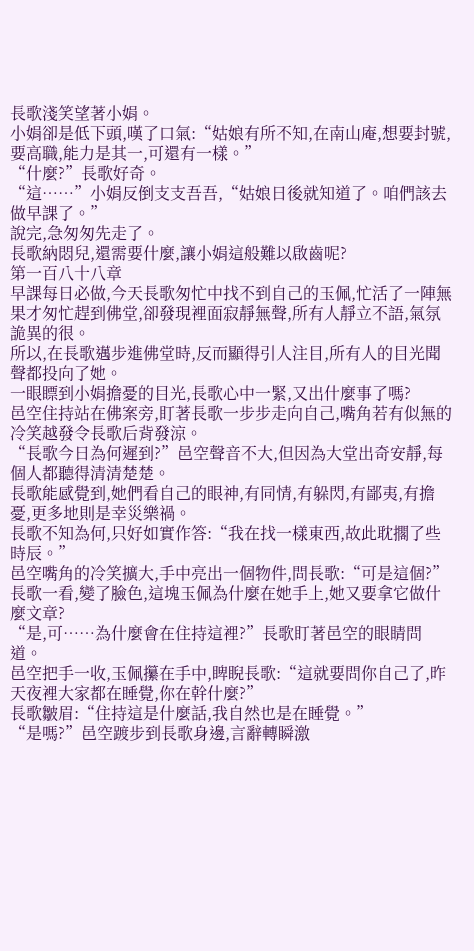長歌淺笑望著小娟。
小娟卻是低下頭,嘆了口氣:“姑娘有所不知,在南山庵,想要封號,要高職,能力是其一,可還有一樣。”
“什麼?”長歌好奇。
“這……”小娟反倒支支吾吾,“姑娘日後就知道了。咱們該去做早課了。”
說完,急匆匆先走了。
長歌納悶兒,還需要什麼,讓小娟這般難以啟齒呢?
第一百八十八章
早課每日必做,今天長歌匆忙中找不到自己的玉佩,忙活了一陣無果才匆忙趕到佛堂,卻發現裡面寂靜無聲,所有人靜立不語,氣氛詭異的很。
所以,在長歌邁步進佛堂時,反而顯得引人注目,所有人的目光聞聲都投向了她。
一眼瞟到小娟擔憂的目光,長歌心中一緊,又出什麼事了嗎?
邑空住持站在佛案旁,盯著長歌一步步走向自己,嘴角若有似無的冷笑越發令長歌后背發涼。
“長歌今日為何遲到?”邑空聲音不大,但因為大堂出奇安靜,每個人都聽得清清楚楚。
長歌能感覺到,她們看自己的眼神,有同情,有躲閃,有鄙夷,有擔憂,更多地則是幸災樂禍。
長歌不知為何,只好如實作答:“我在找一樣東西,故此耽擱了些時辰。”
邑空嘴角的冷笑擴大,手中亮出一個物件,問長歌:“可是這個?”
長歌一看,變了臉色,這塊玉佩為什麼在她手上,她又要拿它做什麼文章?
“是,可……為什麼會在住持這裡?”長歌盯著邑空的眼睛問道。
邑空把手一收,玉佩攥在手中,睥睨長歌:“這就要問你自己了,昨天夜裡大家都在睡覺,你在幹什麼?”
長歌皺眉:“住持這是什麼話,我自然也是在睡覺。”
“是嗎?”邑空踱步到長歌身邊,言辭轉瞬激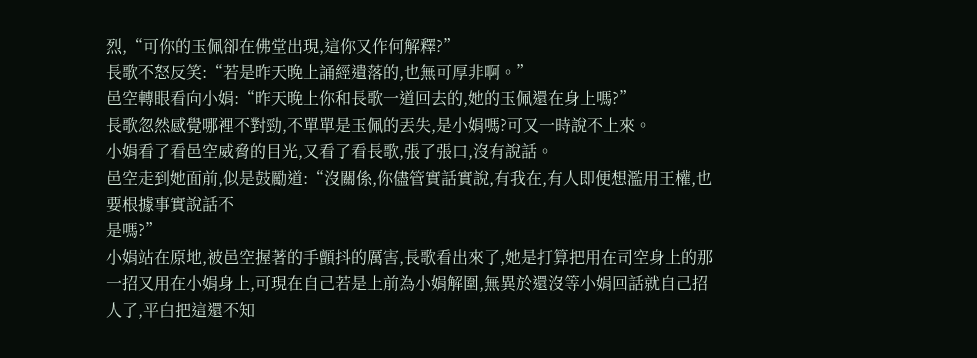烈,“可你的玉佩卻在佛堂出現,這你又作何解釋?”
長歌不怒反笑:“若是昨天晚上誦經遺落的,也無可厚非啊。”
邑空轉眼看向小娟:“昨天晚上你和長歌一道回去的,她的玉佩還在身上嗎?”
長歌忽然感覺哪裡不對勁,不單單是玉佩的丟失,是小娟嗎?可又一時說不上來。
小娟看了看邑空威脅的目光,又看了看長歌,張了張口,沒有說話。
邑空走到她面前,似是鼓勵道:“沒關係,你儘管實話實說,有我在,有人即便想濫用王權,也要根據事實說話不
是嗎?”
小娟站在原地,被邑空握著的手顫抖的厲害,長歌看出來了,她是打算把用在司空身上的那一招又用在小娟身上,可現在自己若是上前為小娟解圍,無異於還沒等小娟回話就自己招人了,平白把這還不知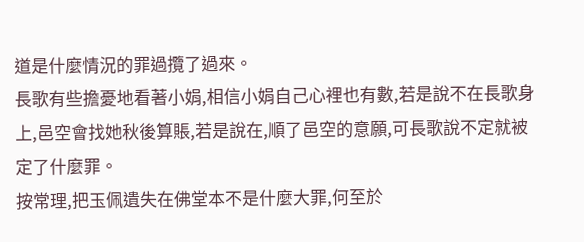道是什麼情況的罪過攬了過來。
長歌有些擔憂地看著小娟,相信小娟自己心裡也有數,若是說不在長歌身上,邑空會找她秋後算賬,若是說在,順了邑空的意願,可長歌說不定就被定了什麼罪。
按常理,把玉佩遺失在佛堂本不是什麼大罪,何至於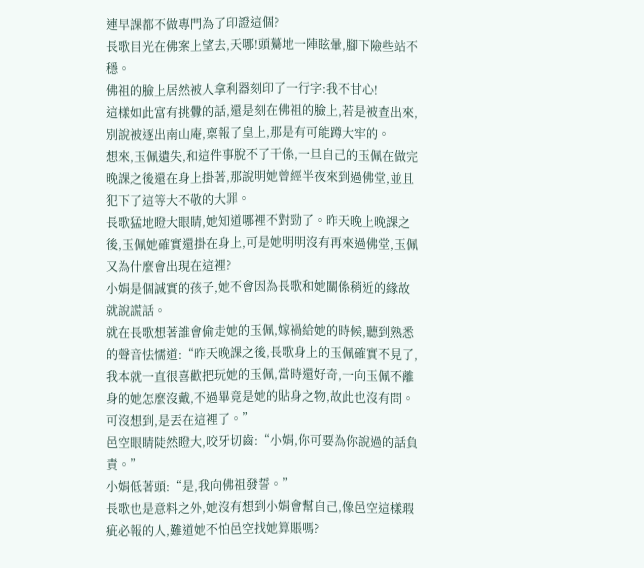連早課都不做專門為了印證這個?
長歌目光在佛案上望去,天哪!頭驀地一陣眩暈,腳下險些站不穩。
佛祖的臉上居然被人拿利器刻印了一行字:我不甘心!
這樣如此富有挑釁的話,還是刻在佛祖的臉上,若是被查出來,別說被逐出南山庵,稟報了皇上,那是有可能蹲大牢的。
想來,玉佩遺失,和這件事脫不了干係,一旦自己的玉佩在做完晚課之後還在身上掛著,那說明她曾經半夜來到過佛堂,並且犯下了這等大不敬的大罪。
長歌猛地瞪大眼睛,她知道哪裡不對勁了。昨天晚上晚課之後,玉佩她確實還掛在身上,可是她明明沒有再來過佛堂,玉佩又為什麼會出現在這裡?
小娟是個誠實的孩子,她不會因為長歌和她關係稍近的緣故就說謊話。
就在長歌想著誰會偷走她的玉佩,嫁禍給她的時候,聽到熟悉的聲音怯懦道:“昨天晚課之後,長歌身上的玉佩確實不見了,我本就一直很喜歡把玩她的玉佩,當時還好奇,一向玉佩不離身的她怎麼沒戴,不過畢竟是她的貼身之物,故此也沒有問。可沒想到,是丟在這裡了。”
邑空眼睛陡然瞪大,咬牙切齒:“小娟,你可要為你說過的話負責。”
小娟低著頭:“是,我向佛祖發誓。”
長歌也是意料之外,她沒有想到小娟會幫自己,像邑空這樣瑕疵必報的人,難道她不怕邑空找她算賬嗎?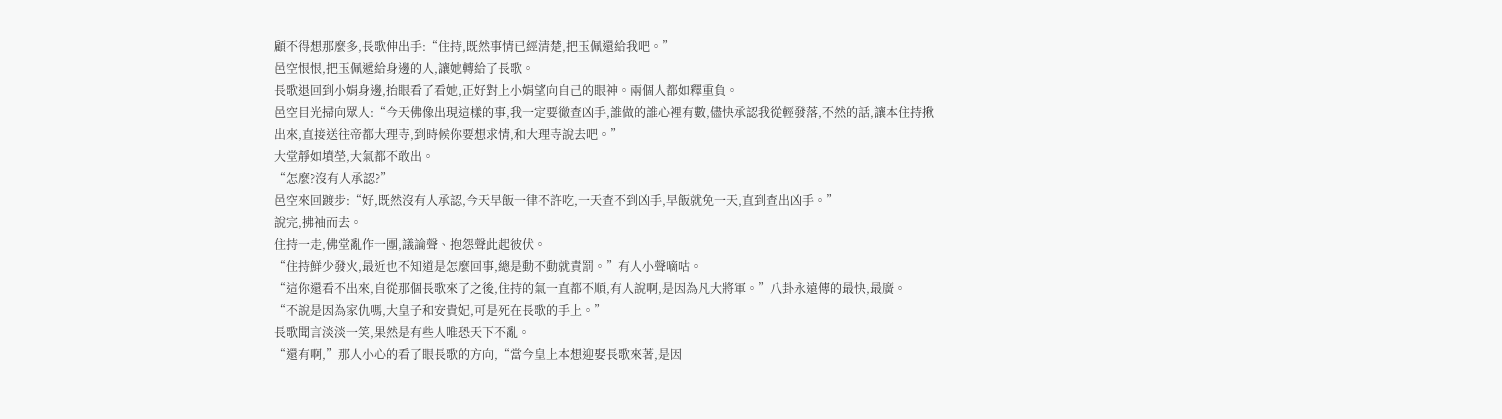顧不得想那麼多,長歌伸出手:“住持,既然事情已經清楚,把玉佩還給我吧。”
邑空恨恨,把玉佩遞給身邊的人,讓她轉給了長歌。
長歌退回到小娟身邊,抬眼看了看她,正好對上小娟望向自己的眼神。兩個人都如釋重負。
邑空目光掃向眾人:“今天佛像出現這樣的事,我一定要徹查凶手,誰做的誰心裡有數,儘快承認我從輕發落,不然的話,讓本住持揪
出來,直接送往帝都大理寺,到時候你要想求情,和大理寺說去吧。”
大堂靜如墳塋,大氣都不敢出。
“怎麼?沒有人承認?”
邑空來回踱步:“好,既然沒有人承認,今天早飯一律不許吃,一天查不到凶手,早飯就免一天,直到查出凶手。”
說完,拂袖而去。
住持一走,佛堂亂作一團,議論聲、抱怨聲此起彼伏。
“住持鮮少發火,最近也不知道是怎麼回事,總是動不動就責罰。”有人小聲嘀咕。
“這你還看不出來,自從那個長歌來了之後,住持的氣一直都不順,有人說啊,是因為凡大將軍。”八卦永遠傳的最快,最廣。
“不說是因為家仇嗎,大皇子和安貴妃,可是死在長歌的手上。”
長歌聞言淡淡一笑,果然是有些人唯恐天下不亂。
“還有啊,”那人小心的看了眼長歌的方向,“當今皇上本想迎娶長歌來著,是因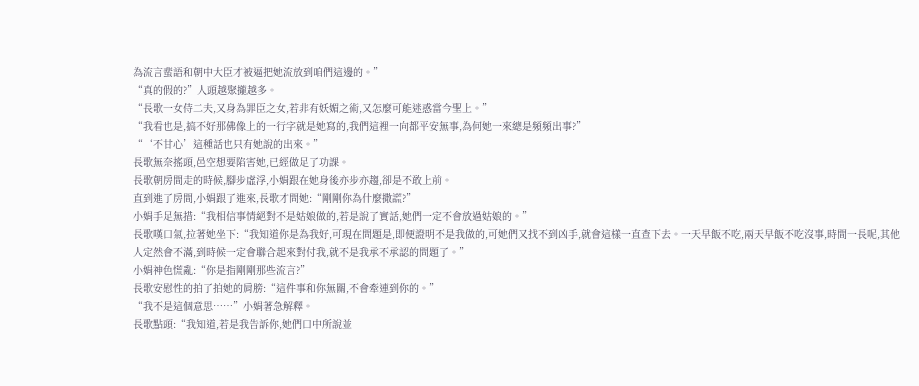為流言蜚語和朝中大臣才被逼把她流放到咱們這邊的。”
“真的假的?”人頭越聚攏越多。
“長歌一女侍二夫,又身為罪臣之女,若非有妖媚之術,又怎麼可能迷惑當今聖上。”
“我看也是,搞不好那佛像上的一行字就是她寫的,我們這裡一向都平安無事,為何她一來總是頻頻出事?”
“‘不甘心’這種話也只有她說的出來。”
長歌無奈搖頭,邑空想要陷害她,已經做足了功課。
長歌朝房間走的時候,腳步虛浮,小娟跟在她身後亦步亦趨,卻是不敢上前。
直到進了房間,小娟跟了進來,長歌才問她:“剛剛你為什麼撒謊?”
小娟手足無措:“我相信事情絕對不是姑娘做的,若是說了實話,她們一定不會放過姑娘的。”
長歌嘆口氣,拉著她坐下:“我知道你是為我好,可現在問題是,即便證明不是我做的,可她們又找不到凶手,就會這樣一直查下去。一天早飯不吃,兩天早飯不吃沒事,時間一長呢,其他人定然會不滿,到時候一定會聯合起來對付我,就不是我承不承認的問題了。”
小娟神色慌亂:“你是指剛剛那些流言?”
長歌安慰性的拍了拍她的肩膀:“這件事和你無關,不會牽連到你的。”
“我不是這個意思……”小娟著急解釋。
長歌點頭:“我知道,若是我告訴你,她們口中所說並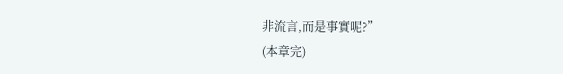非流言,而是事實呢?”
(本章完)